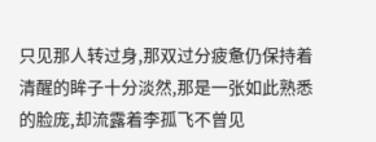只见那人转过身,那双过分疲惫仍保持着清醒的眸子十分淡然,那是一张如此熟悉的脸庞,却流露着李孤飞不曾见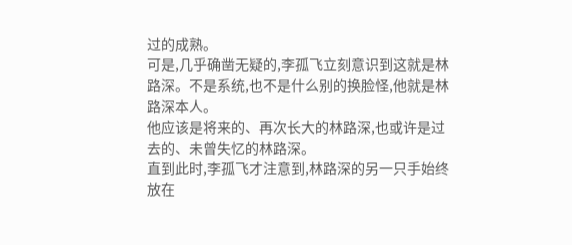过的成熟。
可是,几乎确凿无疑的,李孤飞立刻意识到这就是林路深。不是系统,也不是什么别的换脸怪,他就是林路深本人。
他应该是将来的、再次长大的林路深,也或许是过去的、未曾失忆的林路深。
直到此时,李孤飞才注意到,林路深的另一只手始终放在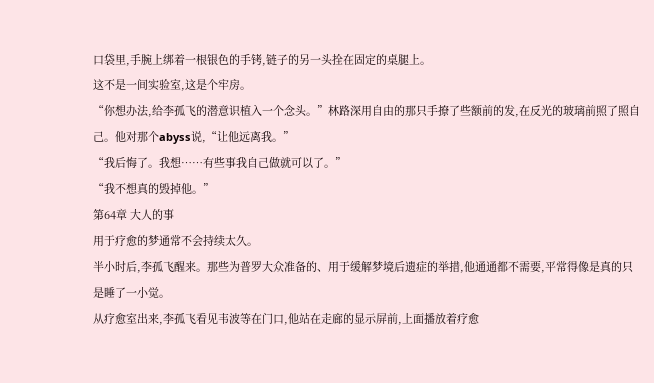口袋里,手腕上绑着一根银色的手铐,链子的另一头拴在固定的桌腿上。
这不是一间实验室,这是个牢房。
“你想办法,给李孤飞的潜意识植入一个念头。”林路深用自由的那只手撩了些额前的发,在反光的玻璃前照了照自己。他对那个abyss说,“让他远离我。”
“我后悔了。我想……有些事我自己做就可以了。”
“我不想真的毁掉他。”
第64章 大人的事
用于疗愈的梦通常不会持续太久。
半小时后,李孤飞醒来。那些为普罗大众准备的、用于缓解梦境后遗症的举措,他通通都不需要,平常得像是真的只是睡了一小觉。
从疗愈室出来,李孤飞看见韦波等在门口,他站在走廊的显示屏前,上面播放着疗愈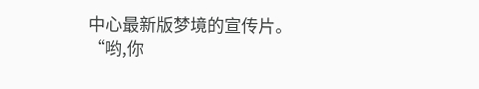中心最新版梦境的宣传片。
“哟,你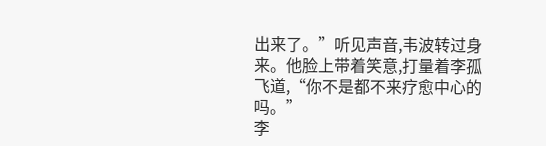出来了。”听见声音,韦波转过身来。他脸上带着笑意,打量着李孤飞道,“你不是都不来疗愈中心的吗。”
李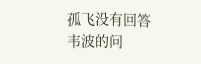孤飞没有回答韦波的问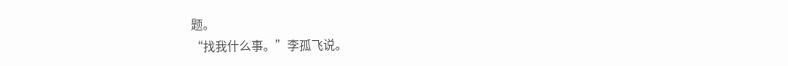题。
“找我什么事。”李孤飞说。